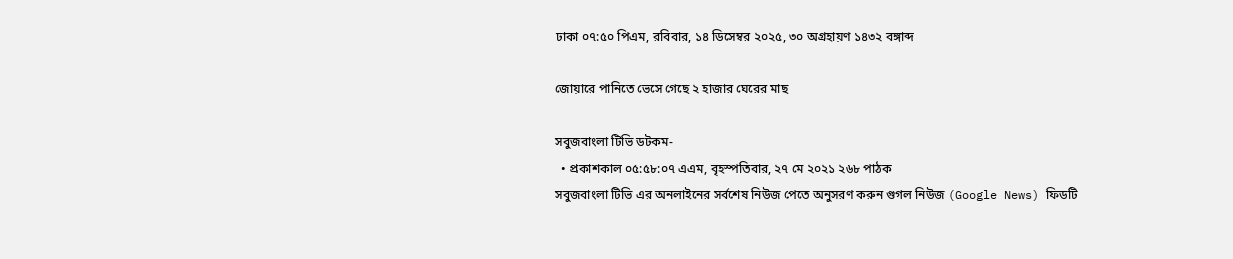ঢাকা ০৭:৫০ পিএম, রবিবার, ১৪ ডিসেম্বর ২০২৫, ৩০ অগ্রহায়ণ ১৪৩২ বঙ্গাব্দ

জোয়ারে পানিতে ভেসে গেছে ২ হাজার ঘেরের মাছ

সবুজবাংলা টিভি ডটকম-
  • প্রকাশকাল ০৫:৫৮:০৭ এএম, বৃহস্পতিবার, ২৭ মে ২০২১ ২৬৮ পাঠক
সবুজবাংলা টিভি এর অনলাইনের সর্বশেষ নিউজ পেতে অনুসরণ করুন গুগল নিউজ (Google News) ফিডটি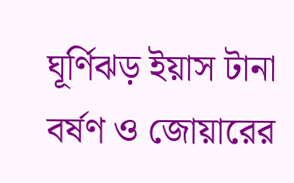ঘূর্ণিঝড় ইয়াস টানা বর্ষণ ও জোয়ারের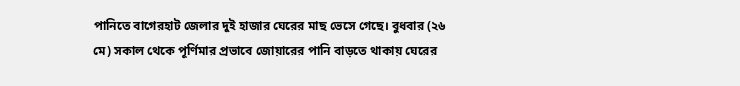পানিতে বাগেরহাট জেলার দুই হাজার ঘেরের মাছ ভেসে গেছে। বুধবার (২৬ মে) সকাল থেকে পূর্ণিমার প্রভাবে জোয়ারের পানি বাড়তে থাকায় ঘেরের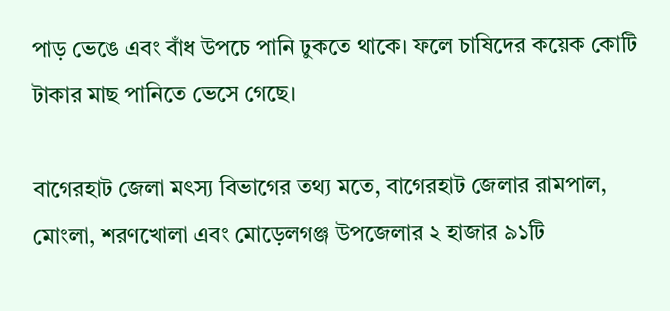পাড় ভেঙে এবং বাঁধ উপচে পানি ঢুকতে থাকে। ফলে চাষিদের কয়েক কোটি টাকার মাছ পানিতে ভেসে গেছে।

বাগেরহাট জেলা মৎস্য বিভাগের তথ্য মতে, বাগেরহাট জেলার রামপাল, মোংলা, শরণখোলা এবং মোড়েলগঞ্জ উপজেলার ২ হাজার ৯১টি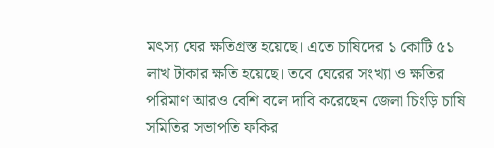মৎস্য ঘের ক্ষতিগ্রস্ত হয়েছে। এতে চাষিদের ১ কোটি ৫১ লাখ টাকার ক্ষতি হয়েছে। তবে ঘেরের সংখ্যা ও ক্ষতির পরিমাণ আরও বেশি বলে দাবি করেছেন জেলা চিংড়ি চাষি সমিতির সভাপতি ফকির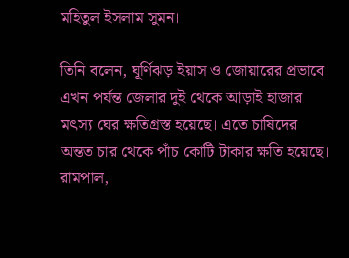মহিতুল ইসলাম সুমন।

তিনি বলেন, ঘূর্ণিঝড় ইয়াস ও জোয়ারের প্রভাবে এখন পর্যন্ত জেলার দুই থেকে আড়াই হাজার মৎস্য ঘের ক্ষতিগ্রস্ত হয়েছে। এতে চাষিদের অন্তত চার থেকে পাঁচ কোটি টাকার ক্ষতি হয়েছে। রামপাল,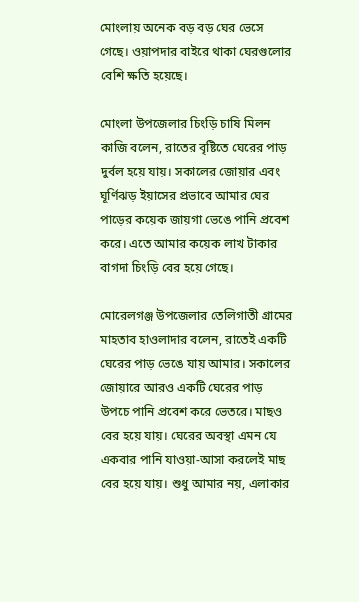মোংলায় অনেক বড় বড় ঘের ভেসে গেছে। ওয়াপদার বাইরে থাকা ঘেরগুলোর বেশি ক্ষতি হয়েছে।

মোংলা উপজেলার চিংড়ি চাষি মিলন কাজি বলেন, রাতের বৃষ্টিতে ঘেরের পাড় দুর্বল হয়ে যায়। সকালের জোয়ার এবং ঘূর্ণিঝড় ইয়াসের প্রভাবে আমার ঘের পাড়ের কয়েক জায়গা ভেঙে পানি প্রবেশ করে। এতে আমার কয়েক লাখ টাকার বাগদা চিংড়ি বের হয়ে গেছে।

মোরেলগঞ্জ উপজেলার তেলিগাতী গ্রামের মাহতাব হাওলাদার বলেন, রাতেই একটি ঘেরের পাড় ভেঙে যায় আমার। সকালের জোয়ারে আরও একটি ঘেরের পাড় উপচে পানি প্রবেশ করে ভেতরে। মাছও বের হয়ে যায়। ঘেরের অবস্থা এমন যে একবার পানি যাওয়া-আসা করলেই মাছ বের হয়ে যায়। শুধু আমার নয়, এলাকার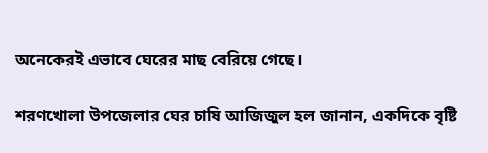অনেকেরই এভাবে ঘেরের মাছ বেরিয়ে গেছে।

শরণখোলা উপজেলার ঘের চাষি আজিজুল হল জানান, একদিকে বৃষ্টি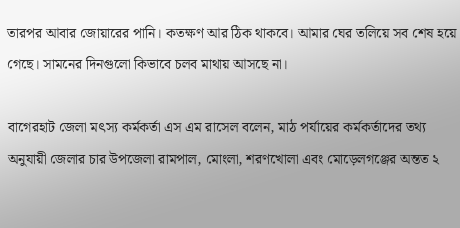তারপর আবার জোয়ারের পানি। কতক্ষণ আর ঠিক থাকবে। আমার ঘের তলিয়ে সব শেষ হয়ে গেছে। সামনের দিনগুলো কিভাবে চলব মাথায় আসছে না।

বাগেরহাট জেলা মৎস্য কর্মকর্তা এস এম রাসেল বলেন, মাঠ পর্যায়ের কর্মকর্তাদের তথ্য অনুযায়ী জেলার চার উপজেলা রামপাল, মোংলা, শরণখোলা এবং মোড়েলগঞ্জের অন্তত ২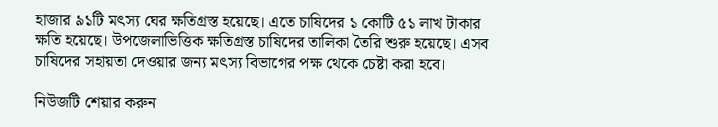হাজার ৯১টি মৎস্য ঘের ক্ষতিগ্রস্ত হয়েছে। এতে চাষিদের ১ কোটি ৫১ লাখ টাকার ক্ষতি হয়েছে। উপজেলাভিত্তিক ক্ষতিগ্রস্ত চাষিদের তালিকা তৈরি শুরু হয়েছে। এসব চাষিদের সহায়তা দেওয়ার জন্য মৎস্য বিভাগের পক্ষ থেকে চেষ্টা করা হবে।

নিউজটি শেয়ার করুন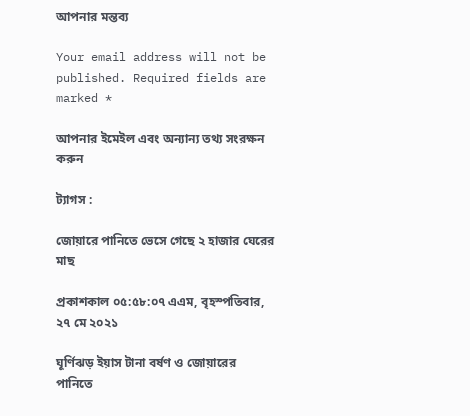আপনার মন্তব্য

Your email address will not be published. Required fields are marked *

আপনার ইমেইল এবং অন্যান্য তথ্য সংরক্ষন করুন

ট্যাগস :

জোয়ারে পানিতে ভেসে গেছে ২ হাজার ঘেরের মাছ

প্রকাশকাল ০৫:৫৮:০৭ এএম, বৃহস্পতিবার, ২৭ মে ২০২১

ঘূর্ণিঝড় ইয়াস টানা বর্ষণ ও জোয়ারের পানিতে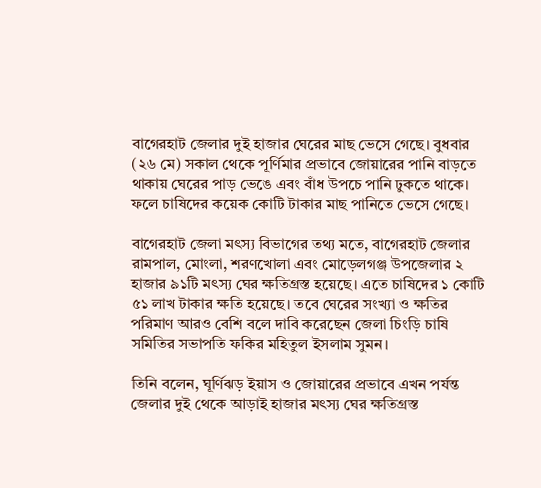বাগেরহাট জেলার দুই হাজার ঘেরের মাছ ভেসে গেছে। বুধবার (২৬ মে) সকাল থেকে পূর্ণিমার প্রভাবে জোয়ারের পানি বাড়তে থাকায় ঘেরের পাড় ভেঙে এবং বাঁধ উপচে পানি ঢুকতে থাকে। ফলে চাষিদের কয়েক কোটি টাকার মাছ পানিতে ভেসে গেছে।

বাগেরহাট জেলা মৎস্য বিভাগের তথ্য মতে, বাগেরহাট জেলার রামপাল, মোংলা, শরণখোলা এবং মোড়েলগঞ্জ উপজেলার ২ হাজার ৯১টি মৎস্য ঘের ক্ষতিগ্রস্ত হয়েছে। এতে চাষিদের ১ কোটি ৫১ লাখ টাকার ক্ষতি হয়েছে। তবে ঘেরের সংখ্যা ও ক্ষতির পরিমাণ আরও বেশি বলে দাবি করেছেন জেলা চিংড়ি চাষি সমিতির সভাপতি ফকির মহিতুল ইসলাম সুমন।

তিনি বলেন, ঘূর্ণিঝড় ইয়াস ও জোয়ারের প্রভাবে এখন পর্যন্ত জেলার দুই থেকে আড়াই হাজার মৎস্য ঘের ক্ষতিগ্রস্ত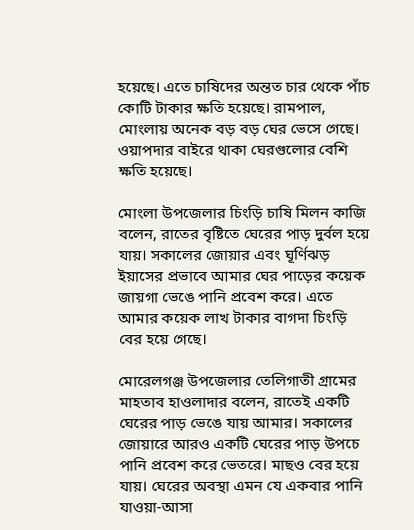হয়েছে। এতে চাষিদের অন্তত চার থেকে পাঁচ কোটি টাকার ক্ষতি হয়েছে। রামপাল, মোংলায় অনেক বড় বড় ঘের ভেসে গেছে। ওয়াপদার বাইরে থাকা ঘেরগুলোর বেশি ক্ষতি হয়েছে।

মোংলা উপজেলার চিংড়ি চাষি মিলন কাজি বলেন, রাতের বৃষ্টিতে ঘেরের পাড় দুর্বল হয়ে যায়। সকালের জোয়ার এবং ঘূর্ণিঝড় ইয়াসের প্রভাবে আমার ঘের পাড়ের কয়েক জায়গা ভেঙে পানি প্রবেশ করে। এতে আমার কয়েক লাখ টাকার বাগদা চিংড়ি বের হয়ে গেছে।

মোরেলগঞ্জ উপজেলার তেলিগাতী গ্রামের মাহতাব হাওলাদার বলেন, রাতেই একটি ঘেরের পাড় ভেঙে যায় আমার। সকালের জোয়ারে আরও একটি ঘেরের পাড় উপচে পানি প্রবেশ করে ভেতরে। মাছও বের হয়ে যায়। ঘেরের অবস্থা এমন যে একবার পানি যাওয়া-আসা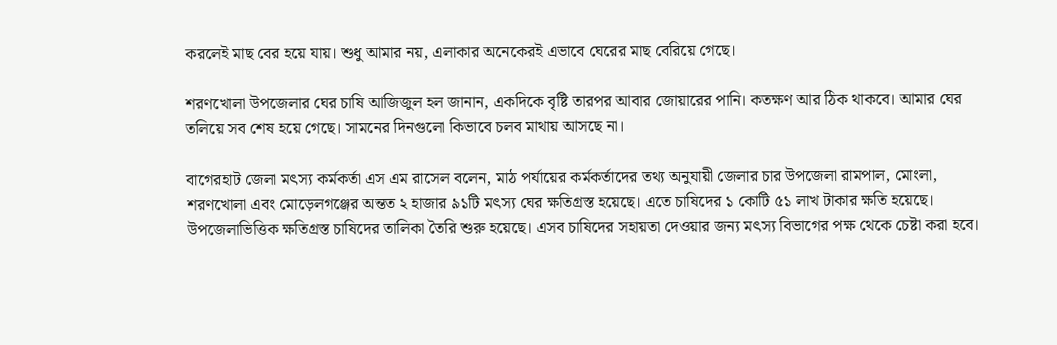করলেই মাছ বের হয়ে যায়। শুধু আমার নয়, এলাকার অনেকেরই এভাবে ঘেরের মাছ বেরিয়ে গেছে।

শরণখোলা উপজেলার ঘের চাষি আজিজুল হল জানান, একদিকে বৃষ্টি তারপর আবার জোয়ারের পানি। কতক্ষণ আর ঠিক থাকবে। আমার ঘের তলিয়ে সব শেষ হয়ে গেছে। সামনের দিনগুলো কিভাবে চলব মাথায় আসছে না।

বাগেরহাট জেলা মৎস্য কর্মকর্তা এস এম রাসেল বলেন, মাঠ পর্যায়ের কর্মকর্তাদের তথ্য অনুযায়ী জেলার চার উপজেলা রামপাল, মোংলা, শরণখোলা এবং মোড়েলগঞ্জের অন্তত ২ হাজার ৯১টি মৎস্য ঘের ক্ষতিগ্রস্ত হয়েছে। এতে চাষিদের ১ কোটি ৫১ লাখ টাকার ক্ষতি হয়েছে। উপজেলাভিত্তিক ক্ষতিগ্রস্ত চাষিদের তালিকা তৈরি শুরু হয়েছে। এসব চাষিদের সহায়তা দেওয়ার জন্য মৎস্য বিভাগের পক্ষ থেকে চেষ্টা করা হবে।